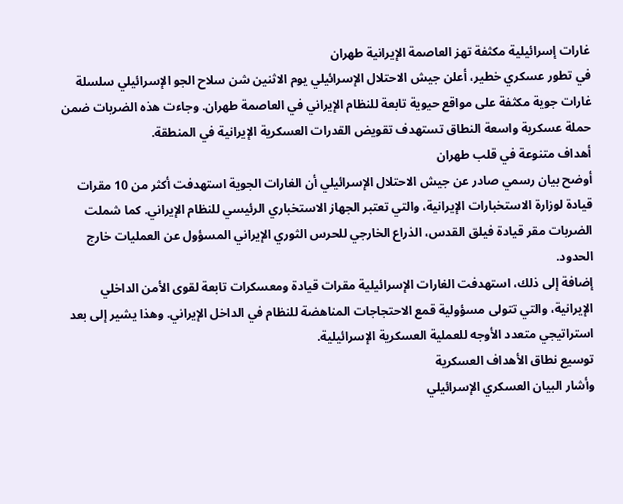غارات إسرائيلية مكثفة تهز العاصمة الإيرانية طهران
في تطور عسكري خطير، أعلن جيش الاحتلال الإسرائيلي يوم الاثنين شن سلاح الجو الإسرائيلي سلسلة غارات جوية مكثفة على مواقع حيوية تابعة للنظام الإيراني في العاصمة طهران. وجاءت هذه الضربات ضمن حملة عسكرية واسعة النطاق تستهدف تقويض القدرات العسكرية الإيرانية في المنطقة.
أهداف متنوعة في قلب طهران
أوضح بيان رسمي صادر عن جيش الاحتلال الإسرائيلي أن الغارات الجوية استهدفت أكثر من 10 مقرات قيادة لوزارة الاستخبارات الإيرانية، والتي تعتبر الجهاز الاستخباري الرئيسي للنظام الإيراني. كما شملت الضربات مقر قيادة فيلق القدس، الذراع الخارجي للحرس الثوري الإيراني المسؤول عن العمليات خارج الحدود.
إضافة إلى ذلك، استهدفت الغارات الإسرائيلية مقرات قيادة ومعسكرات تابعة لقوى الأمن الداخلي الإيرانية، والتي تتولى مسؤولية قمع الاحتجاجات المناهضة للنظام في الداخل الإيراني. وهذا يشير إلى بعد استراتيجي متعدد الأوجه للعملية العسكرية الإسرائيلية.
توسيع نطاق الأهداف العسكرية
وأشار البيان العسكري الإسرائيلي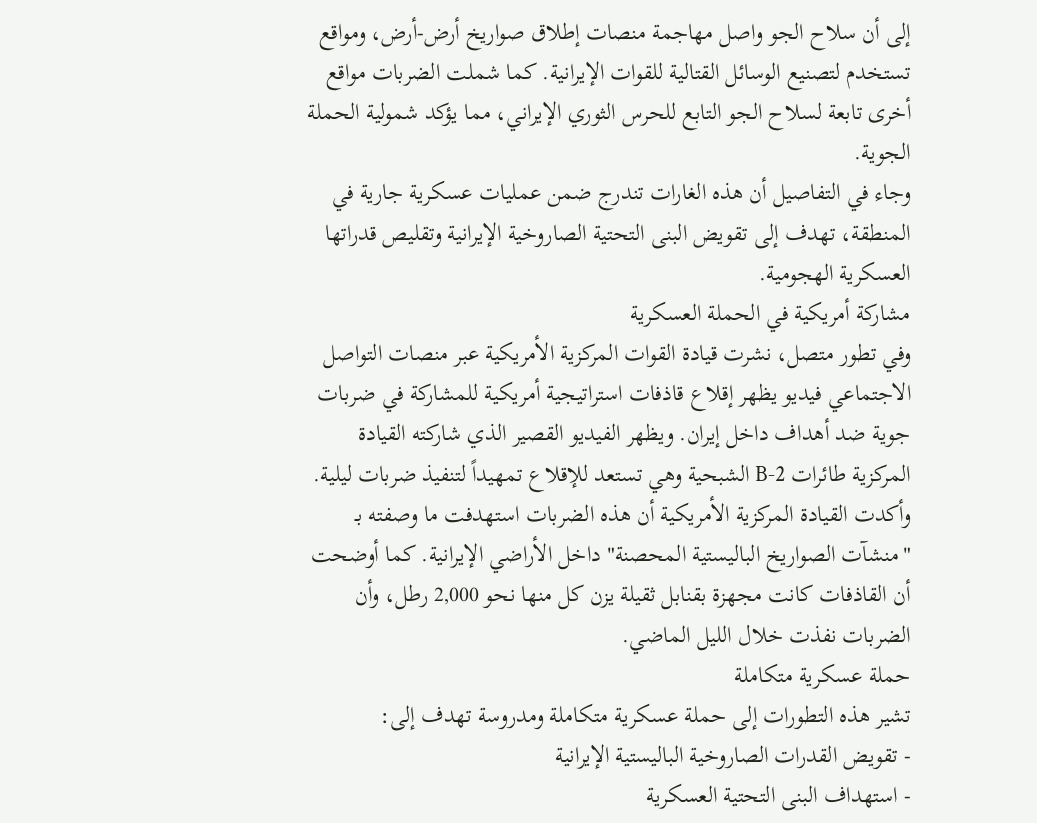إلى أن سلاح الجو واصل مهاجمة منصات إطلاق صواريخ أرض-أرض، ومواقع تستخدم لتصنيع الوسائل القتالية للقوات الإيرانية. كما شملت الضربات مواقع أخرى تابعة لسلاح الجو التابع للحرس الثوري الإيراني، مما يؤكد شمولية الحملة الجوية.
وجاء في التفاصيل أن هذه الغارات تندرج ضمن عمليات عسكرية جارية في المنطقة، تهدف إلى تقويض البنى التحتية الصاروخية الإيرانية وتقليص قدراتها العسكرية الهجومية.
مشاركة أمريكية في الحملة العسكرية
وفي تطور متصل، نشرت قيادة القوات المركزية الأمريكية عبر منصات التواصل الاجتماعي فيديو يظهر إقلاع قاذفات استراتيجية أمريكية للمشاركة في ضربات جوية ضد أهداف داخل إيران. ويظهر الفيديو القصير الذي شاركته القيادة المركزية طائرات B‑2 الشبحية وهي تستعد للإقلاع تمهيداً لتنفيذ ضربات ليلية.
وأكدت القيادة المركزية الأمريكية أن هذه الضربات استهدفت ما وصفته بـ "منشآت الصواريخ الباليستية المحصنة" داخل الأراضي الإيرانية. كما أوضحت أن القاذفات كانت مجهزة بقنابل ثقيلة يزن كل منها نحو 2,000 رطل، وأن الضربات نفذت خلال الليل الماضي.
حملة عسكرية متكاملة
تشير هذه التطورات إلى حملة عسكرية متكاملة ومدروسة تهدف إلى:
- تقويض القدرات الصاروخية الباليستية الإيرانية
- استهداف البنى التحتية العسكرية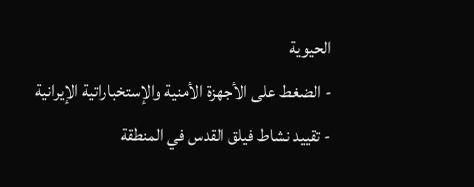الحيوية
- الضغط على الأجهزة الأمنية والإستخباراتية الإيرانية
- تقييد نشاط فيلق القدس في المنطقة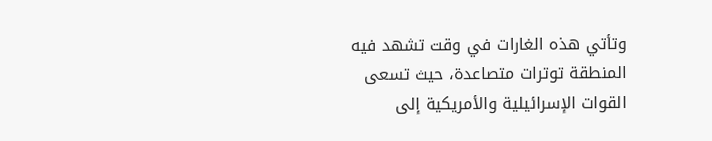وتأتي هذه الغارات في وقت تشهد فيه المنطقة توترات متصاعدة، حيث تسعى القوات الإسرائيلية والأمريكية إلى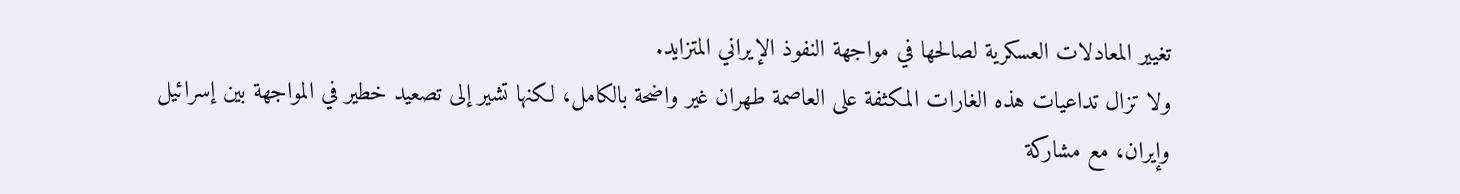تغيير المعادلات العسكرية لصالحها في مواجهة النفوذ الإيراني المتزايد.
ولا تزال تداعيات هذه الغارات المكثفة على العاصمة طهران غير واضحة بالكامل، لكنها تشير إلى تصعيد خطير في المواجهة بين إسرائيل وإيران، مع مشاركة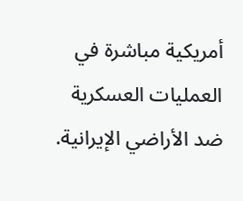أمريكية مباشرة في العمليات العسكرية ضد الأراضي الإيرانية.